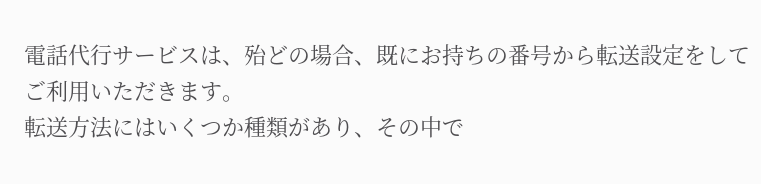電話代行サービスは、殆どの場合、既にお持ちの番号から転送設定をしてご利用いただきます。
転送方法にはいくつか種類があり、その中で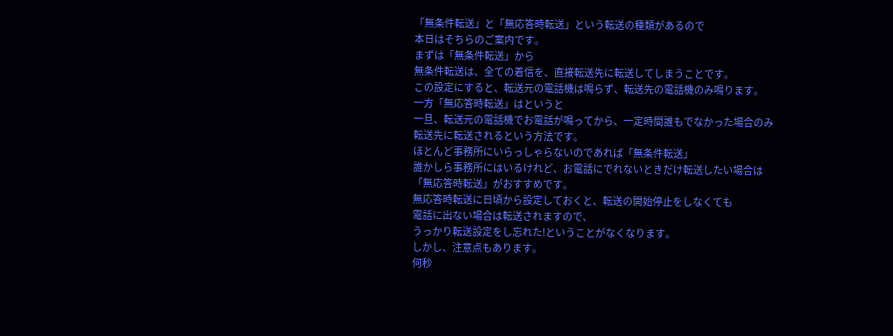「無条件転送」と「無応答時転送」という転送の種類があるので
本日はそちらのご案内です。
まずは「無条件転送」から
無条件転送は、全ての着信を、直接転送先に転送してしまうことです。
この設定にすると、転送元の電話機は鳴らず、転送先の電話機のみ鳴ります。
一方「無応答時転送」はというと
一旦、転送元の電話機でお電話が鳴ってから、一定時間誰もでなかった場合のみ
転送先に転送されるという方法です。
ほとんど事務所にいらっしゃらないのであれば「無条件転送」
誰かしら事務所にはいるけれど、お電話にでれないときだけ転送したい場合は
「無応答時転送」がおすすめです。
無応答時転送に日頃から設定しておくと、転送の開始停止をしなくても
電話に出ない場合は転送されますので、
うっかり転送設定をし忘れた!ということがなくなります。
しかし、注意点もあります。
何秒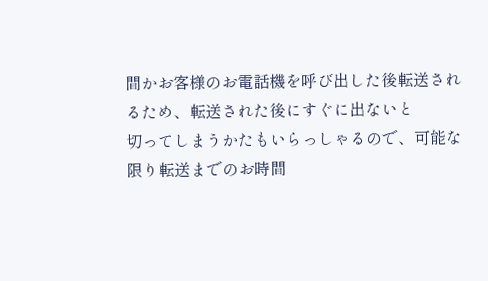間かお客様のお電話機を呼び出した後転送されるため、転送された後にすぐに出ないと
切ってしまうかたもいらっしゃるので、可能な限り転送までのお時間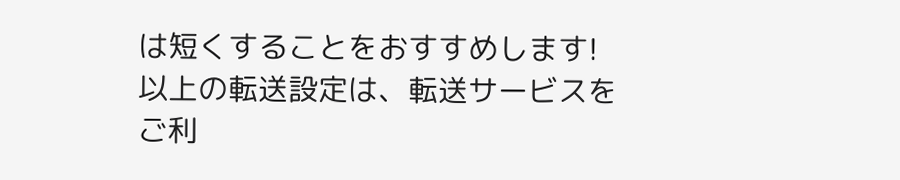は短くすることをおすすめします!
以上の転送設定は、転送サービスをご利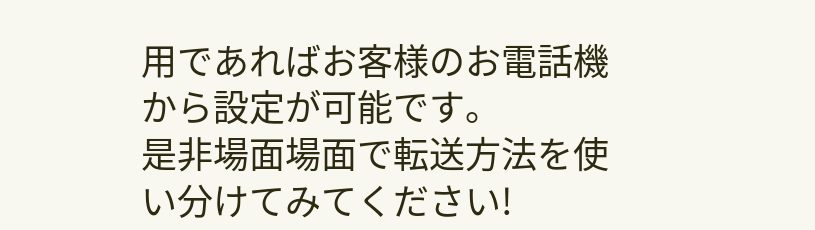用であればお客様のお電話機から設定が可能です。
是非場面場面で転送方法を使い分けてみてください!